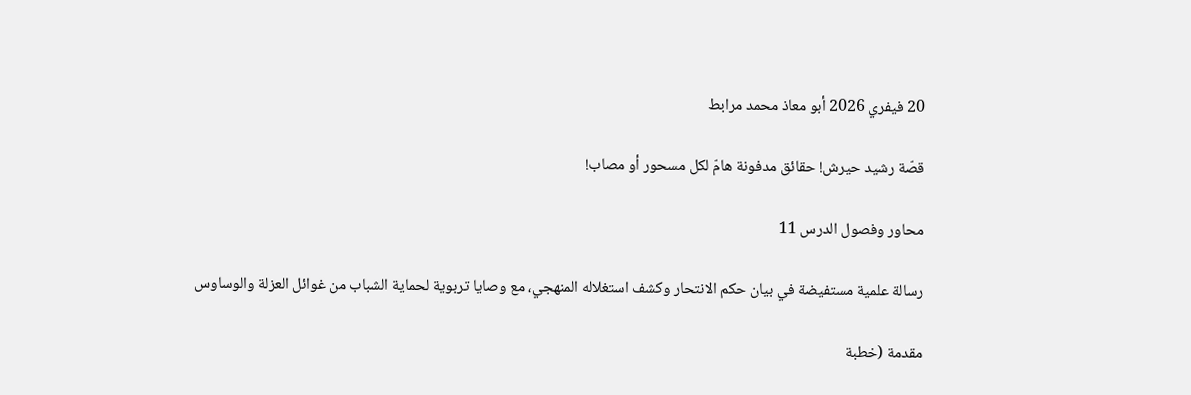20 فيفري 2026 أبو معاذ محمد مرابط

قصّة رشيد حيرش! حقائق مدفونة هامّ لكل مسحور أو مصاب!

محاور وفصول الدرس 11

رسالة علمية مستفيضة في بيان حكم الانتحار وكشف استغلاله المنهجي، مع وصايا تربوية لحماية الشباب من غوائل العزلة والوساوس

مقدمة (خطبة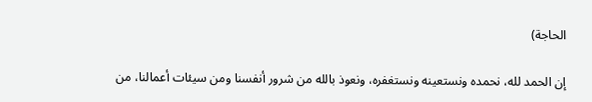الحاجة)

إن الحمد لله، نحمده ونستعينه ونستغفره، ونعوذ بالله من شرور أنفسنا ومن سيئات أعمالنا، من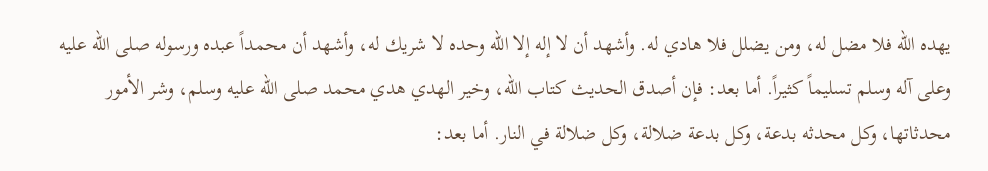يهده الله فلا مضل له، ومن يضلل فلا هادي له. وأشهد أن لا إله إلا الله وحده لا شريك له، وأشهد أن محمداً عبده ورسوله صلى الله عليه وعلى آله وسلم تسليماً كثيراً. أما بعد: فإن أصدق الحديث كتاب الله، وخير الهدي هدي محمد صلى الله عليه وسلم، وشر الأمور محدثاتها، وكل محدثه بدعة، وكل بدعة ضلالة، وكل ضلالة في النار. أما بعد: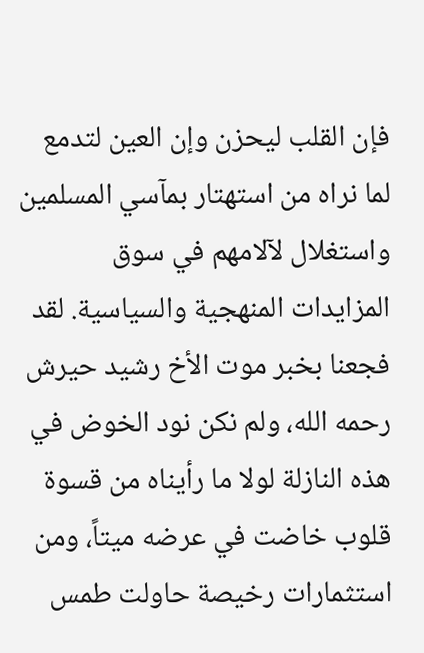فإن القلب ليحزن وإن العين لتدمع لما نراه من استهتار بمآسي المسلمين واستغلال لآلامهم في سوق المزايدات المنهجية والسياسية. لقد فجعنا بخبر موت الأخ رشيد حيرش رحمه الله، ولم نكن نود الخوض في هذه النازلة لولا ما رأيناه من قسوة قلوب خاضت في عرضه ميتاً، ومن استثمارات رخيصة حاولت طمس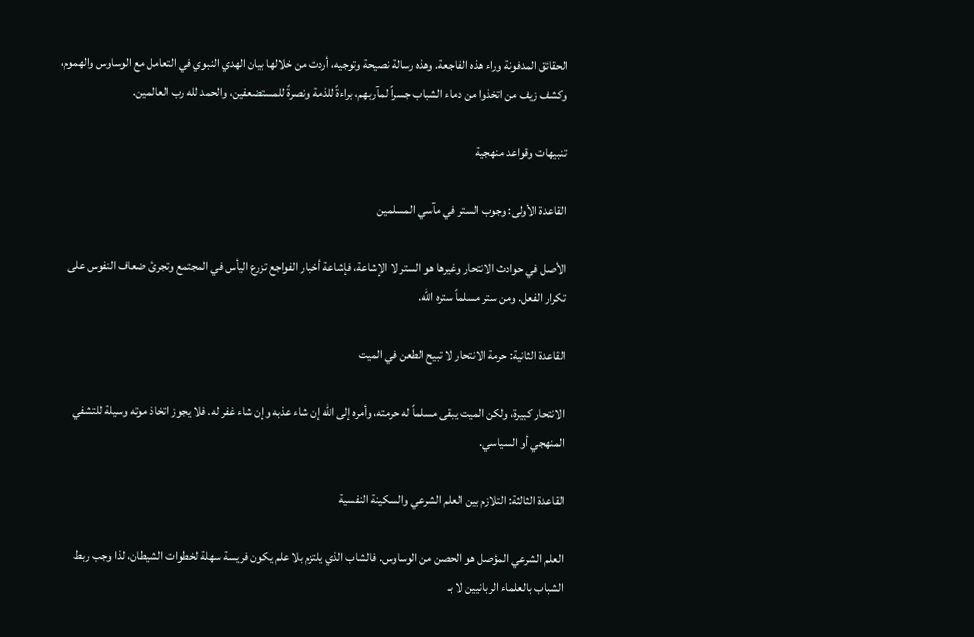الحقائق المدفونة وراء هذه الفاجعة. وهذه رسالة نصيحة وتوجيه، أردت من خلالها بيان الهدي النبوي في التعامل مع الوساوس والهموم، وكشف زيف من اتخذوا من دماء الشباب جسراً لمآربهم، براءةً للذمة ونصرةً للمستضعفين، والحمد لله رب العالمين.

تنبيهات وقواعد منهجية

القاعدة الأولى: وجوب الستر في مآسي المسلمين

الأصل في حوادث الانتحار وغيرها هو الستر لا الإشاعة، فإشاعة أخبار الفواجع تزرع اليأس في المجتمع وتجرئ ضعاف النفوس على تكرار الفعل. ومن ستر مسلماً ستره الله.

القاعدة الثانية: حرمة الانتحار لا تبيح الطعن في الميت

الانتحار كبيرة، ولكن الميت يبقى مسلماً له حرمته، وأمره إلى الله إن شاء عذبه وإن شاء غفر له. فلا يجوز اتخاذ موته وسيلة للتشفي المنهجي أو السياسي.

القاعدة الثالثة: التلازم بين العلم الشرعي والسكينة النفسية

العلم الشرعي المؤصل هو الحصن من الوساوس. فالشاب الذي يلتزم بلا علم يكون فريسة سهلة لخطوات الشيطان، لذا وجب ربط الشباب بالعلماء الربانيين لا بـ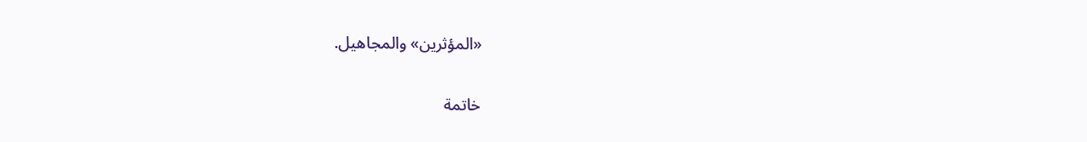«المؤثرين» والمجاهيل.

خاتمة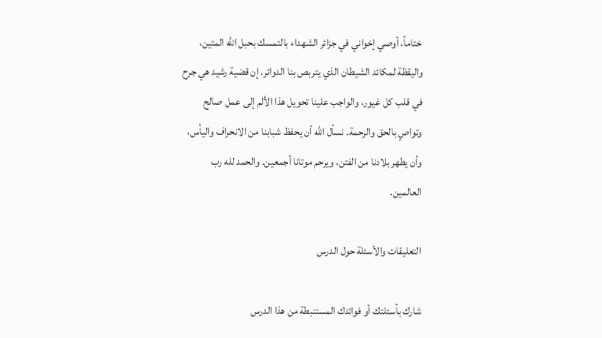ختاماً، أوصي إخواني في جزائر الشهداء بالتمسك بحبل الله المتين، واليقظة لمكائد الشيطان الذي يتربص بنا الدوائر. إن قضية رشيد هي جرح في قلب كل غيور، والواجب علينا تحويل هذا الألم إلى عمل صالح وتواصٍ بالحق والرحمة. نسأل الله أن يحفظ شبابنا من الانحراف واليأس، وأن يطهر بلادنا من الفتن، ويرحم موتانا أجمعين. والحمد لله رب العالمين.

التعليقات والأسئلة حول الدرس

شارك بأسئلتك أو فوائدك المستنبطة من هذا الدرس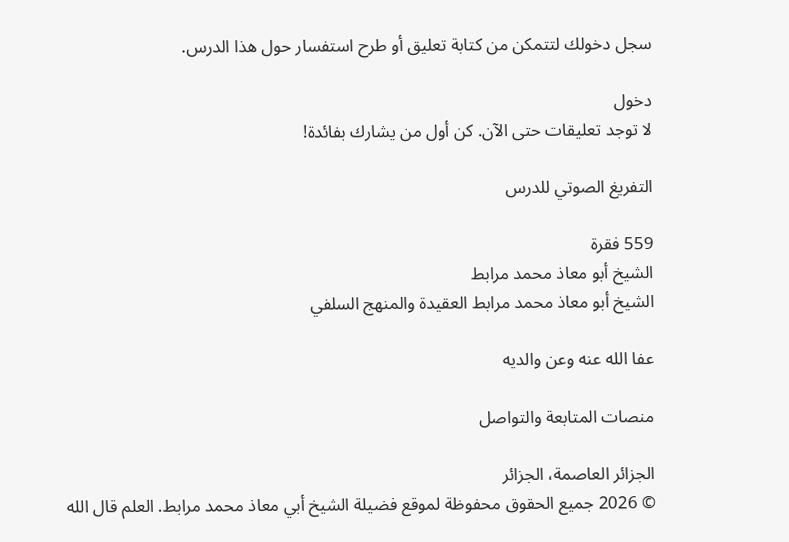سجل دخولك لتتمكن من كتابة تعليق أو طرح استفسار حول هذا الدرس.

دخول
لا توجد تعليقات حتى الآن. كن أول من يشارك بفائدة!

التفريغ الصوتي للدرس

559 فقرة
الشيخ أبو معاذ محمد مرابط
الشيخ أبو معاذ محمد مرابط العقيدة والمنهج السلفي

عفا الله عنه وعن والديه

منصات المتابعة والتواصل

الجزائر العاصمة، الجزائر
© 2026 جميع الحقوق محفوظة لموقع فضيلة الشيخ أبي معاذ محمد مرابط. العلم قال الله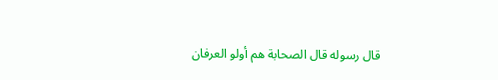قال رسوله قال الصحابة هم أولو العرفان